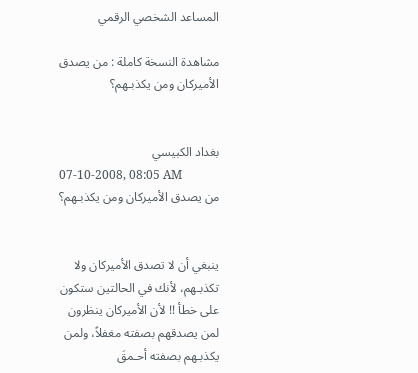المساعد الشخصي الرقمي

مشاهدة النسخة كاملة : من يصدق الأميركان ومن يكذبـهم؟


بغداد الكبيسي
07-10-2008, 08:05 AM
من يصدق الأميركان ومن يكذبـهم؟


ينبغي أن لا تصدق الأميركان ولا تكذبـهم، لأنك في الحالتين ستكون على خطأ !! لأن الأميركان ينظرون لمن يصدقهم بصفته مغفلاً، ولمن يكذبـهم بصفته أحـمقَ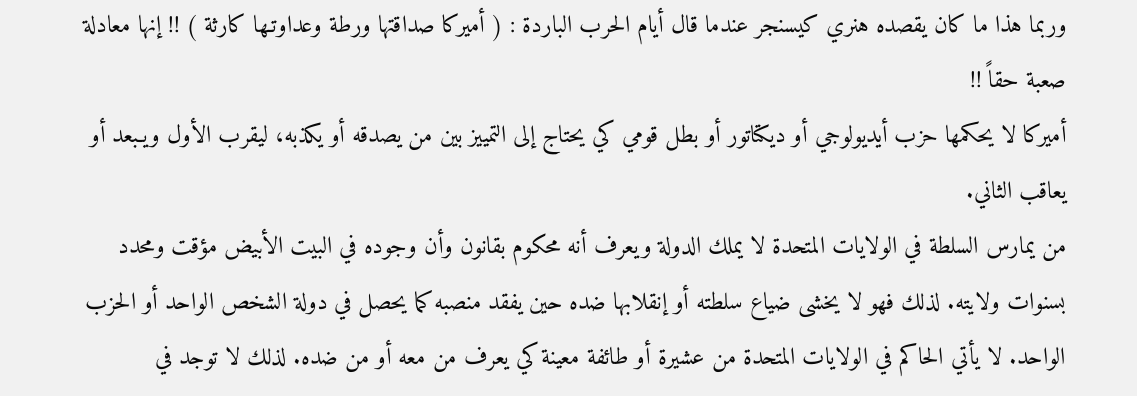وربما هذا ما كان يقصده هنري كيسنجر عندما قال أيام الحرب الباردة : ( أميركا صداقتها ورطة وعداوتـها كارثة ) !! إنها معادلة صعبة حقاً !!
أميركا لا يحكمها حزب أيديولوجي أو ديكتاتور أو بطل قومي كي يحتاج إلى التمييز بين من يصدقه أو يكذبه، ليقرب الأول ويـبعد أو يعاقب الثاني.
من يمارس السلطة في الولايات المتحدة لا يملك الدولة ويعرف أنه محكوم بقانون وأن وجوده في البيت الأبيض مؤقت ومحدد بسنوات ولايته. لذلك فهو لا يخشى ضياع سلطته أو إنقلابها ضده حين يفقد منصبه كما يحصل في دولة الشخص الواحد أو الحزب الواحد. لا يأتي الحاكم في الولايات المتحدة من عشيرة أو طائفة معينة كي يعرف من معه أو من ضده. لذلك لا توجد في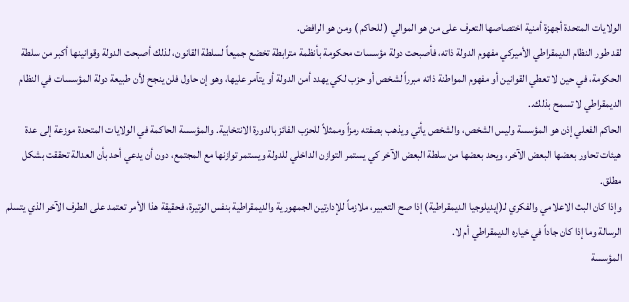الولايات المتحدة أجهزة أمنية اختصاصها التعرف على من هو الموالي ( للحاكم ) ومن هو الرافض.
لقد طور النظام الديمقراطي الأميركي مفهوم الدولة ذاته، فأصبحت دولة مؤسسات محكومة بأنظمة مترابطة تخضع جميعاً لسلطة القانون، لذلك أصبحت الدولة وقوانينها أكبر من سلطة الحكومة، في حين لا تعطي القوانين أو مفهوم المواطنة ذاته مبرراً لشخص أو حزب لكي يهدد أمن الدولة أو يتآمر عليها، وهو إن حاول فلن ينجح لأن طبيعة دولة المؤسسات في النظام الديمقراطي لا تسمح بذلك..
الحاكم الفعلي إذن هو المؤسسة وليس الشخص، والشخص يأتي ويذهب بصفته رمزاً وممثلاً للحزب الفائز بالدورة الانتخابية. والمؤسسة الحاكمة في الولايات المتحدة موزعة إلى عدة هيئات تحاور بعضها البعض الآخر، ويحد بعضها من سلطة البعض الآخر كي يستمر التوازن الداخلي للدولة ويستمر توازنها مع المجتمع، دون أن يدعي أحد بأن العدالة تحققت بشكل مطلق.
وإذا كان البث الاعلامي والفكري لـ(إيديلوجيا الديمقراطية) إذا صح التعبير، ملازماً للإدارتين الجمهورية والديمقراطية بنفس الوتيرة، فحقيقة هذا الأمر تعتمد على الطرف الآخر الذي يتسلم الرسالة وما إذا كان جاداً في خياره الديمقراطي أم لا.
المؤسسة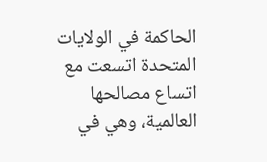الحاكمة في الولايات المتحدة اتسعت مع اتساع مصالحها العالمية، وهي في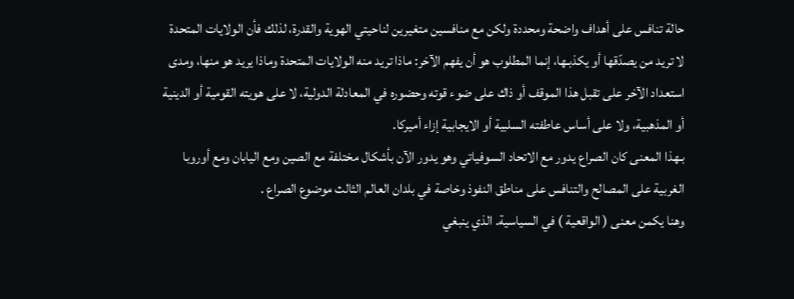حالة تنافس على أهداف واضحة ومحددة ولكن مع منافسين متغيرين لناحيتي الهوية والقدرة، لذلك فأن الولايات المتحدة لا تريد من يصدّقها أو يكذبـها، إنما المطلوب هو أن يفهم الآخر: ماذا تريد منه الولايات المتحدة وماذا يريد هو منها، ومدى استعداد الآخر على تقبل هذا الموقف أو ذاك على ضوء قوته وحضوره في المعادلة الدولية، لا على هويته القومية أو الدينية أو المذهبية، ولا على أساس عاطفته السلبية أو الايجابية إزاء أميركا.
بـهذا المعنى كان الصراع يدور مع الاتحاد السوفياتي وهو يدور الآن بأشكال مختلفة مع الصين ومع اليابان ومع أوروبا الغربية على المصالح والتنافس على مناطق النفوذ وخاصة في بلدان العالم الثالث موضوع الصراع .
وهنا يكمن معنى ( الواقعية ) في السياسية. الذي ينبغي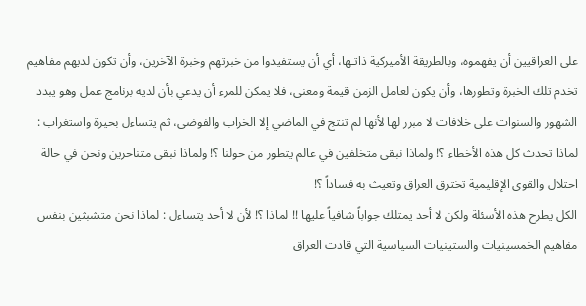على العراقيين أن يفهموه، وبالطريقة الأميركية ذاتـها، أي أن يستفيدوا من خبرتهم وخبرة الآخرين، وأن تكون لديهم مفاهيم تخدم تلك الخبرة وتطورها، وأن يكون لعامل الزمن قيمة ومعنى، فلا يمكن للمرء أن يدعي بأن لديه برنامج عمل وهو يبدد الشهور والسنوات على خلافات لا مبرر لها لأنها لم تنتج في الماضي إلا الخراب والفوضى، ثم يتساءل بحيرة واستغراب : لماذا تحدث كل هذه الأخطاء ؟! ولماذا نبقى متخلفين في عالم يتطور من حولنا ؟! ولماذا نبقى متناحرين ونحن في حالة احتلال والقوى الإقليمية تخترق العراق وتعيث به فساداً ؟!
الكل يطرح هذه الأسئلة ولكن لا أحد يمتلك جواباً شافياً عليها !! لماذا ؟! لأن لا أحد يتساءل : لماذا نحن متشبثين بنفس مفاهيم الخمسينيات والستينيات السياسية التي قادت العراق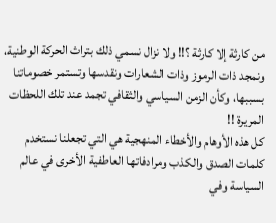من كارثة إلا كارثة ؟!! ولا نزال نسمي ذلك بتراث الحركة الوطنية، ونمجد ذات الرموز وذات الشعارات ونقدسها وتستمر خصوماتنا بسببها، وكأن الزمن السياسي والثقافي تجمد عند تلك اللحظات المريرة !!
كل هذه الأوهام والأخطاء المنهجية هي التي تجعلنا نستخدم كلمات الصدق والكذب ومرادفاتها العاطفية الأخرى في عالم السياسة وفي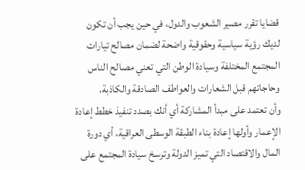قضايا تقرر مصير الشعوب والدول، في حين يجب أن تكون لديك رؤية سياسية وحقوقية واضحة لضمان مصالح تيارات المجتمع المختلفة وسيادة الوطن التي تعني مصالح الناس وحاجاتهم قبل الشعارات والعواطف الصادقة والكاذبة.
وأن تعتمد على مبدأ المشاركة أي أنك بصدد تنفيذ خطط إعادة الإعمار وأولها إعادة بناء الطبقة الوسطى العراقية، أي دورة المال والاقتصاد التي تميز الدولة وترسخ سيادة المجتمع على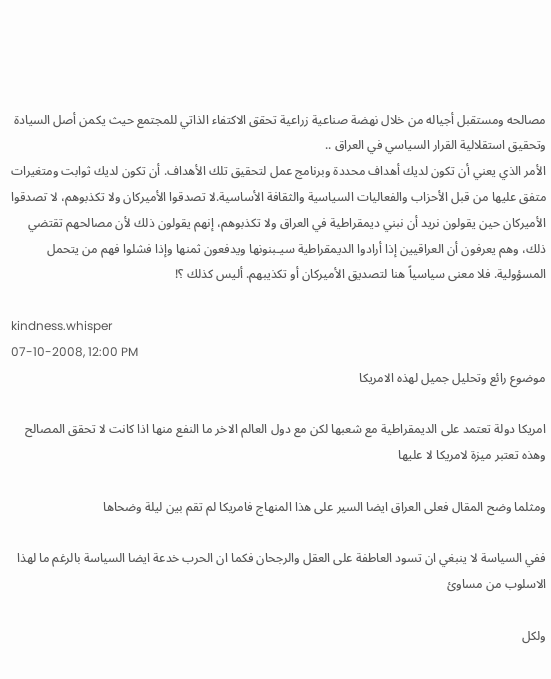مصالحه ومستقبل أجياله من خلال نهضة صناعية زراعية تحقق الاكتفاء الذاتي للمجتمع حيث يكمن أصل السيادة وتحقيق استقلالية القرار السياسي في العراق ..
الأمر الذي يعني أن تكون لديك أهداف محددة وبرنامج عمل لتحقيق تلك الأهداف. أن تكون لديك ثوابت ومتغيرات متفق عليها من قبل الأحزاب والفعاليات السياسية والثقافة الأساسية.لا تصدقوا الأميركان ولا تكذبوهم، لا تصدقوا الأميركان حين يقولون نريد أن نبني ديمقراطية في العراق ولا تكذبوهم، إنهم يقولون ذلك لأن مصالحهم تقتضي ذلك، وهم يعرفون أن العراقيين إذا أرادوا الديمقراطية سيـبنونها ويدفعون ثمنها وإذا فشلوا فهم من يتحمل المسؤولية. فلا معنى سياسياً هنا لتصديق الأميركان أو تكذيبهم. أليس كذلك ؟!

kindness.whisper
07-10-2008, 12:00 PM
موضوع رائع وتحليل جميل لهذه الامريكا

امريكا دولة تعتمد على الديمقراطية مع شعبها لكن مع دول العالم الاخر ما النفع منها اذا كانت لا تحقق المصالح وهذه تعتبر ميزة لامريكا لا عليها

ومثلما وضح المقال فعلى العراق ايضا السير على هذا المنهاج فامريكا لم تقم بين ليلة وضحاها

ففي السياسة لا ينبغي ان تسود العاطفة على العقل والرجحان فكما ان الحرب خدعة ايضا السياسة بالرغم ما لهذا الاسلوب من مساوئ

ولكل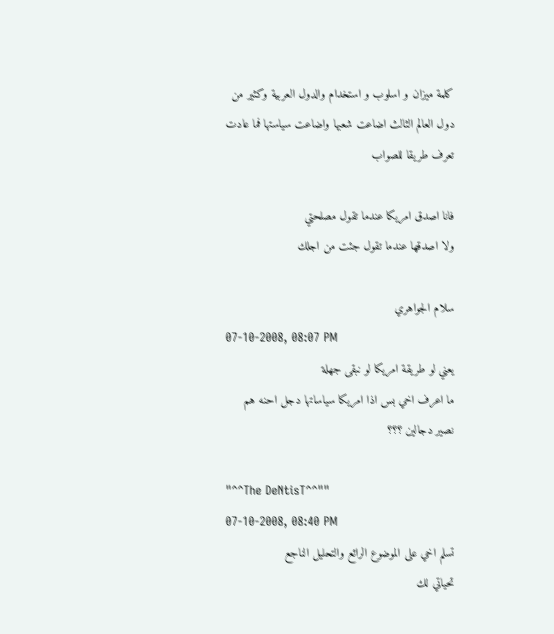كلمة ميزان و اسلوب و استخدام والدول العربية وكثير من دول العالم الثالث اضاعت شعبها واضاعت سياستها فما عادت تعرف طريقا للصواب

فانا اصدق امريكا عندما تقول مصلحتي
ولا اصدقها عندما تقول جئت من اجلك

سلام الجواهري
07-10-2008, 08:07 PM
يعني لو طريقة امريكا لو نبقى جهلة
ما اعرف اخي بس اذا امريكا سياساتها دجل احنه هم نصير دجالين ؟؟؟

"^^The DeNtisT^^""
07-10-2008, 08:40 PM
تسلم اخي على الموضوع الرائع والتحليل الناجع
تحياتي لك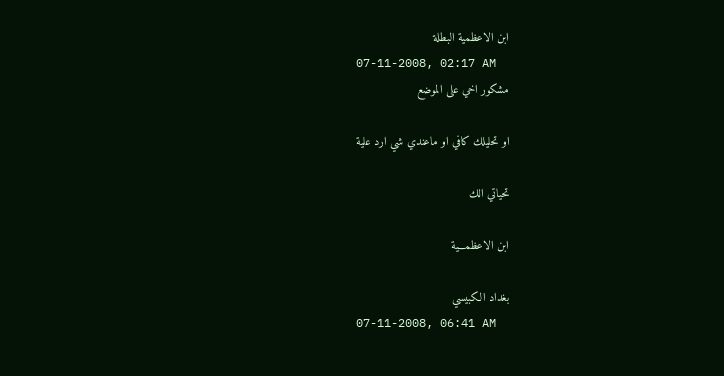ابن الاعظمية البطلة
07-11-2008, 02:17 AM
مشكور اخي على الموضع

او تحليلك كافي او ماعندي شي ارد علية

تحياتي الك

ابن الاعظمـــية

بغداد الكبيسي
07-11-2008, 06:41 AM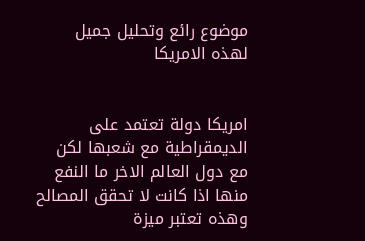موضوع رائع وتحليل جميل لهذه الامريكا


امريكا دولة تعتمد على الديمقراطية مع شعبها لكن مع دول العالم الاخر ما النفع منها اذا كانت لا تحقق المصالح وهذه تعتبر ميزة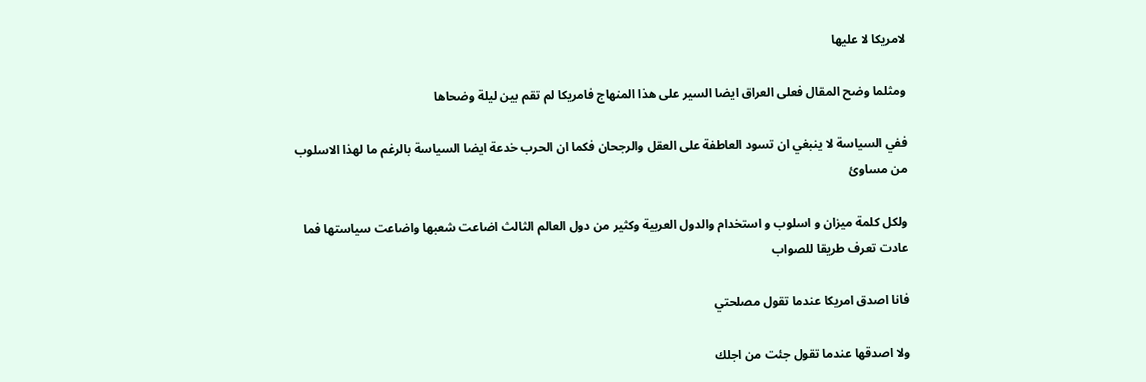لامريكا لا عليها

ومثلما وضح المقال فعلى العراق ايضا السير على هذا المنهاج فامريكا لم تقم بين ليلة وضحاها

ففي السياسة لا ينبغي ان تسود العاطفة على العقل والرجحان فكما ان الحرب خدعة ايضا السياسة بالرغم ما لهذا الاسلوب من مساوئ

ولكل كلمة ميزان و اسلوب و استخدام والدول العربية وكثير من دول العالم الثالث اضاعت شعبها واضاعت سياستها فما عادت تعرف طريقا للصواب

فانا اصدق امريكا عندما تقول مصلحتي

ولا اصدقها عندما تقول جئت من اجلك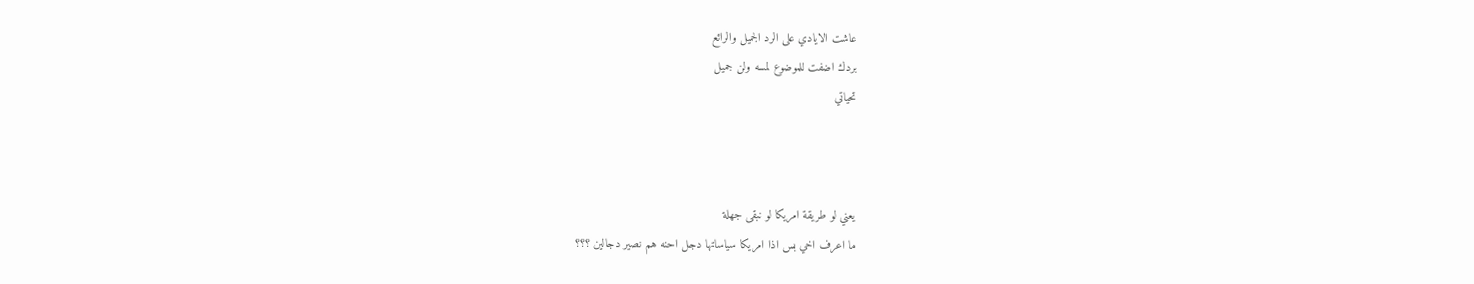عاشت الايادي على الرد الجميل والرائع
بردك اضفت للموضوع لمسه ولن جميل
تحياتي



يعني لو طريقة امريكا لو نبقى جهلة
ما اعرف اخي بس اذا امريكا سياساتها دجل احنه هم نصير دجالين ؟؟؟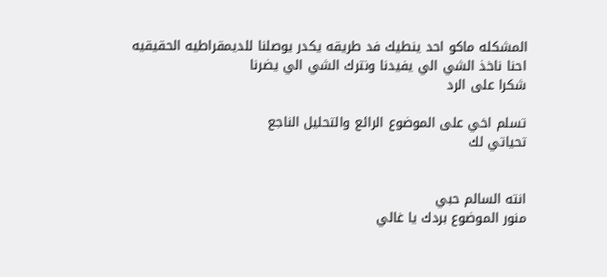المشكله ماكو احد ينطيك فد طريقه يكدر يوصلنا للديمقراطيه الحقيقيه
احنا ناخذ الشي الي يفيدنا ونترك الشي الي يضرنا
شكرا على الرد

تسلم اخي على الموضوع الرائع والتحليل الناجع
تحياتي لك


انته السالم حبي
منور الموضوع بردك يا غالي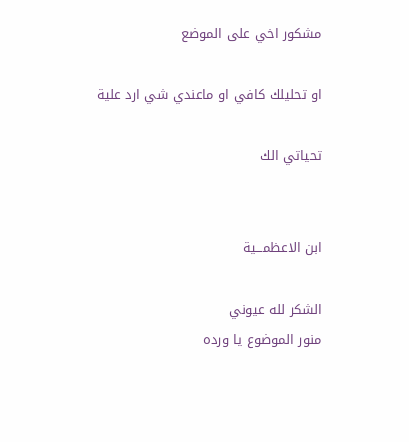مشكور اخي على الموضع

او تحليلك كافي او ماعندي شي ارد علية

تحياتي الك


ابن الاعظمـــية

الشكر لله عيوني
منور الموضوع يا ورده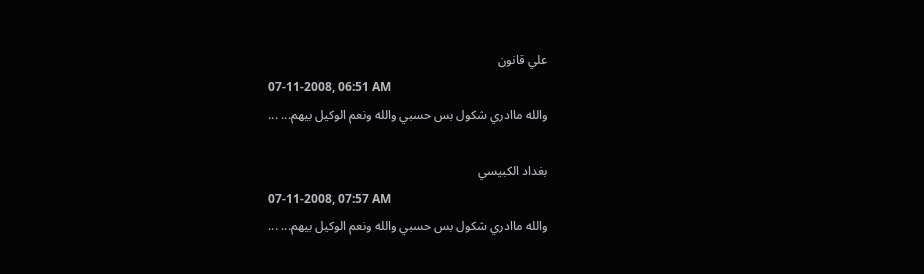علي قانون
07-11-2008, 06:51 AM
والله ماادري شكول بس حسبي والله ونعم الوكيل بيهم... ...

بغداد الكبيسي
07-11-2008, 07:57 AM
والله ماادري شكول بس حسبي والله ونعم الوكيل بيهم... ...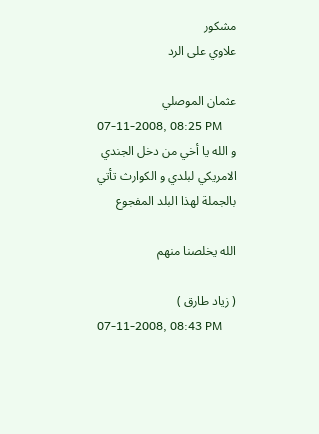مشكور
علاوي على الرد

عثمان الموصلي
07-11-2008, 08:25 PM
و الله يا أخي من دخل الجندي الامريكي لبلدي و الكوارث تأتي بالجملة لهذا البلد المفجوع

الله يخلصنا منهم

( زياد طارق )
07-11-2008, 08:43 PM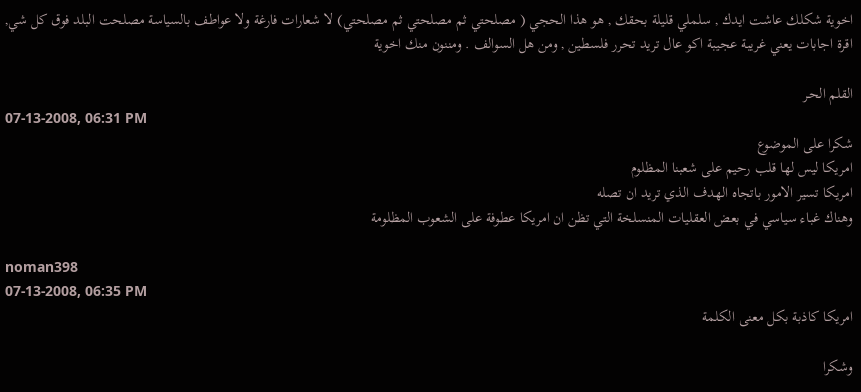اخوية شكلك عاشت ايدك , سلملي قليلة بحقك , هو هذا الحجي ( مصلحتي ثم مصلحتي ثم مصلحتي) لا شعارات فارغة ولا عواطف بالسياسة مصلحت البلد فوق كل شي, اقرة اجابات يعني غريبة عجيبة اكو عال تريد تحرر فلسطين , ومن هل السوالف . ومننون منك اخوية

القلم الحـر
07-13-2008, 06:31 PM
شكرا على الموضوع
امريكا ليس لها قلب رحيم على شعبنا المظلوم
امريكا تسير الامور باتجاه الهدف الذي تريد ان تصله
وهناك غباء سياسي في بعض العقليات المنسلخة التي تظن ان امريكا عطوفة على الشعوب المظلومة

noman398
07-13-2008, 06:35 PM
امريكا كاذبة بكل معنى الكلمة

وشكرا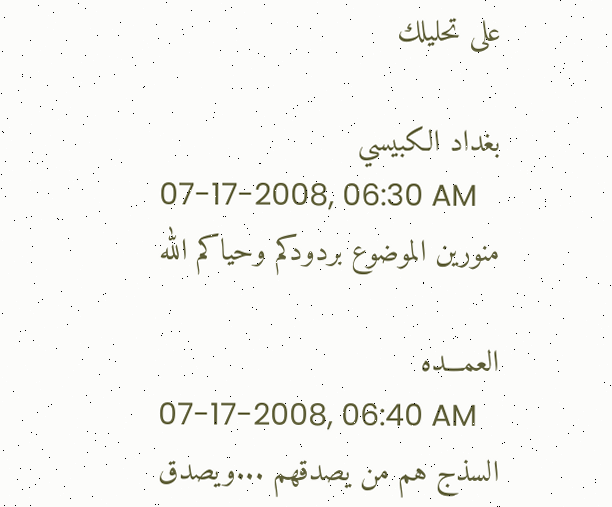على تحليلك

بغداد الكبيسي
07-17-2008, 06:30 AM
منورين الموضوع بردودكم وحياكم الله

العمـــده
07-17-2008, 06:40 AM
السذج هم من يصدقهم ...ويصدق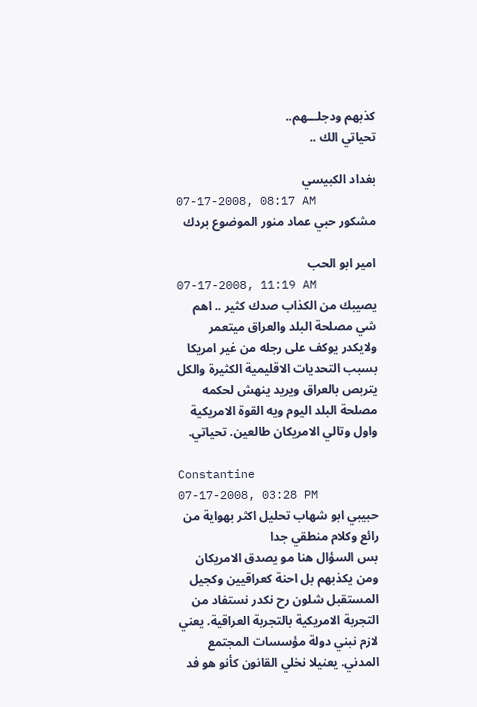كذبهم ودجلـــهم..
تحياتي الك ..

بغداد الكبيسي
07-17-2008, 08:17 AM
مشكور حبي عماد منور الموضوع بردك

امير ابو الحب
07-17-2008, 11:19 AM
يصيبك من الكذاب صدك كثير .. اهم شي مصلحة البلد والعراق ميتعمر ولايكدر يوكف على رجله من غير امريكا بسبب التحديات الاقليمية الكثيرة والكل يتربص بالعراق ويريد ينهش لحكمه مصلحة البلد اليوم ويه القوة الامريكية واول وتالي الامريكان طالعين. تحياتي.

Constantine
07-17-2008, 03:28 PM
حبيبي ابو شهاب تحليل اكثر بهواية من رائع وكلام منطقي جدا
بس السؤال هنا مو يصدق الامريكان ومن يكذبهم بل احنة كعراقيين وكجيل المستقبل شلون رح نكدر نستفاد من التجربة الامريكية بالتجربة العراقية. يعني لازم نبني دولة مؤسسات المجتمع المدني. يعنيلا نخلي القانون كأنو هو فد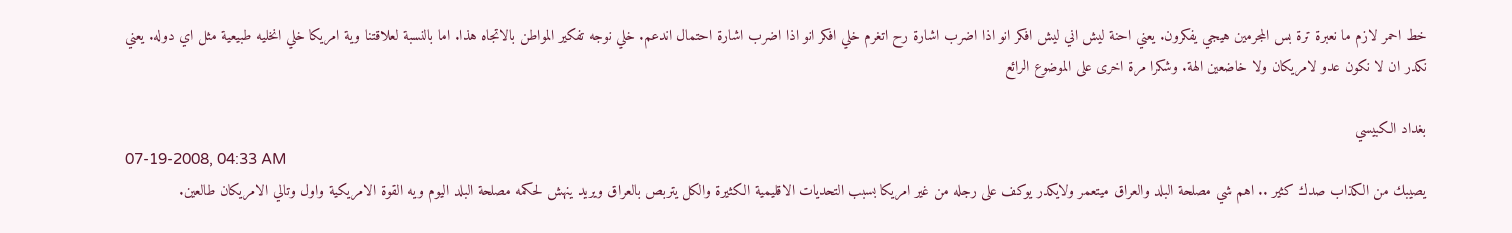خط احمر لازم ما نعبرة ترة بس المجرمين هيجي يفكرون. يعني احنة ليش اني ليش افكر انو اذا اضرب اشارة رح اتغرم خلي افكر انو اذا اضرب اشارة احتمال اندعم. خلي نوجه تفكير المواطن بالاتجاه هذا. اما بالنسبة لعلاقتنا وية امريكا خلي انخليه طبيعية مثل اي دوله. يعني نكدر ان لا نكون عدو لامريكان ولا خاضعين الهة. وشكرا مرة اخرى على الموضوع الرائع

بغداد الكبيسي
07-19-2008, 04:33 AM
يصيبك من الكذاب صدك كثير .. اهم شي مصلحة البلد والعراق ميتعمر ولايكدر يوكف على رجله من غير امريكا بسبب التحديات الاقليمية الكثيرة والكل يتربص بالعراق ويريد ينهش لحكمه مصلحة البلد اليوم ويه القوة الامريكية واول وتالي الامريكان طالعين.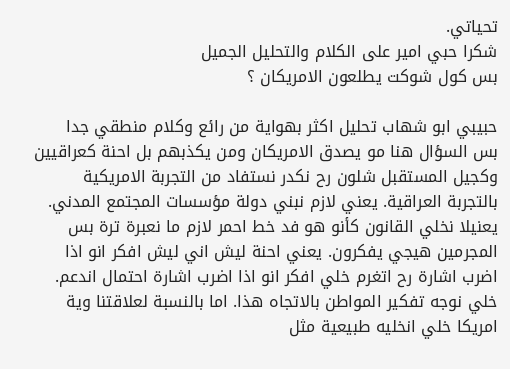تحياتي.
شكرا حبي امير على الكلام والتحليل الجميل
بس كول شوكت يطلعون الامريكان ؟

حبيبي ابو شهاب تحليل اكثر بهواية من رائع وكلام منطقي جدا
بس السؤال هنا مو يصدق الامريكان ومن يكذبهم بل احنة كعراقيين وكجيل المستقبل شلون رح نكدر نستفاد من التجربة الامريكية بالتجربة العراقية. يعني لازم نبني دولة مؤسسات المجتمع المدني. يعنيلا نخلي القانون كأنو هو فد خط احمر لازم ما نعبرة ترة بس المجرمين هيجي يفكرون. يعني احنة ليش اني ليش افكر انو اذا اضرب اشارة رح اتغرم خلي افكر انو اذا اضرب اشارة احتمال اندعم. خلي نوجه تفكير المواطن بالاتجاه هذا. اما بالنسبة لعلاقتنا وية امريكا خلي انخليه طبيعية مثل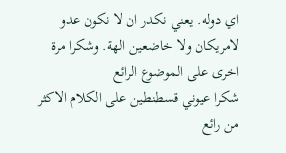اي دوله. يعني نكدر ان لا نكون عدو لامريكان ولا خاضعين الهة. وشكرا مرة اخرى على الموضوع الرائع
شكرا عيوني قسطنطين على الكلام الاكثر من رائع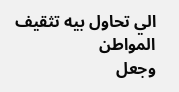الي تحاول بيه تثقيف المواطن
وجعل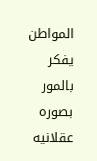المواطن يفكر بالمور بصوره عقلانيه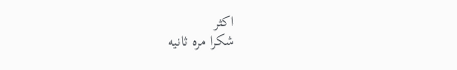اكثر
شكرا مره ثانيه